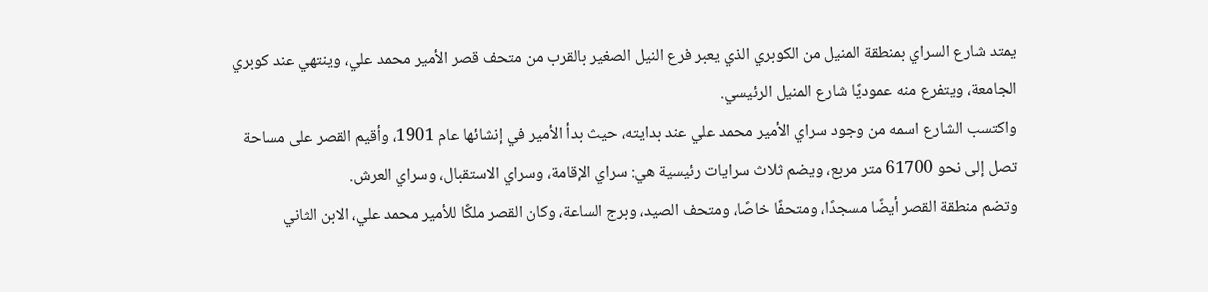يمتد شارع السراي بمنطقة المنيل من الكوبري الذي يعبر فرع النيل الصغير بالقرب من متحف قصر الأمير محمد علي، وينتهي عند كوبري الجامعة، ويتفرع منه عموديًا شارع المنيل الرئيسي.
واكتسب الشارع اسمه من وجود سراي الأمير محمد علي عند بدايته، حيث بدأ الأمير في إنشائها عام 1901، وأقيم القصر على مساحة تصل إلى نحو 61700 متر مربع، ويضم ثلاث سرايات رئيسية هي: سراي الإقامة، وسراي الاستقبال، وسراي العرش.
وتضم منطقة القصر أيضًا مسجدًا، ومتحفًا خاصًا، ومتحف الصيد، وبرج الساعة، وكان القصر ملكًا للأمير محمد علي، الابن الثاني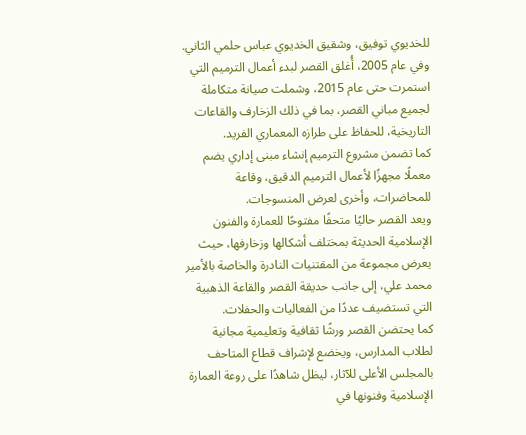للخديوي توفيق، وشقيق الخديوي عباس حلمي الثاني.
وفي عام 2005، أُغلق القصر لبدء أعمال الترميم التي استمرت حتى عام 2015، وشملت صيانة متكاملة لجميع مباني القصر، بما في ذلك الزخارف والقاعات التاريخية، للحفاظ على طرازه المعماري الفريد.
كما تضمن مشروع الترميم إنشاء مبنى إداري يضم معملًا مجهزًا لأعمال الترميم الدقيق، وقاعة للمحاضرات، وأخرى لعرض المنسوجات.
ويعد القصر حاليًا متحفًا مفتوحًا للعمارة والفنون الإسلامية الحديثة بمختلف أشكالها وزخارفها، حيث يعرض مجموعة من المقتنيات النادرة والخاصة بالأمير محمد علي، إلى جانب حديقة القصر والقاعة الذهبية التي تستضيف عددًا من الفعاليات والحفلات.
كما يحتضن القصر ورشًا ثقافية وتعليمية مجانية لطلاب المدارس، ويخضع لإشراف قطاع المتاحف بالمجلس الأعلى للآثار، ليظل شاهدًا على روعة العمارة الإسلامية وفنونها في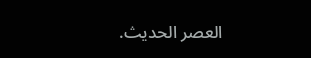العصر الحديث.